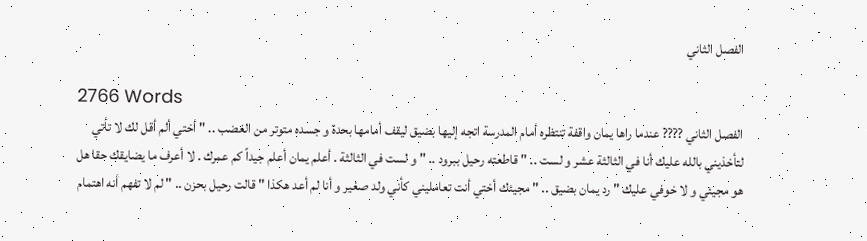الفصل الثاني

2766 Words
الفصل الثاني ???? عندما راها يمان واقفة تنتظره أمام المدرسة اتجه إليها بضيق ليقف أمامها بحدة و جسده متوتر من الغضب .. " أختي ألم أقل لك لا تأتي لتأخذيني بالله عليك أنا في الثالثة عشر و لست .. " قاطعته رحيل ببرود .. " و لست في الثالثة . أعلم يمان أعلم جيداً كم عمرك . لا أعرف ما يضايقك حقا هل هو مجيئي و لا خوفي عليك " رد يمان بضيق .. " مجيئك أختي أنت تعامليني كأني ولد صغير و أنا لم أعد هكذا " قالت رحيل بحزن .. " لم لا تفهم أنه اهتمام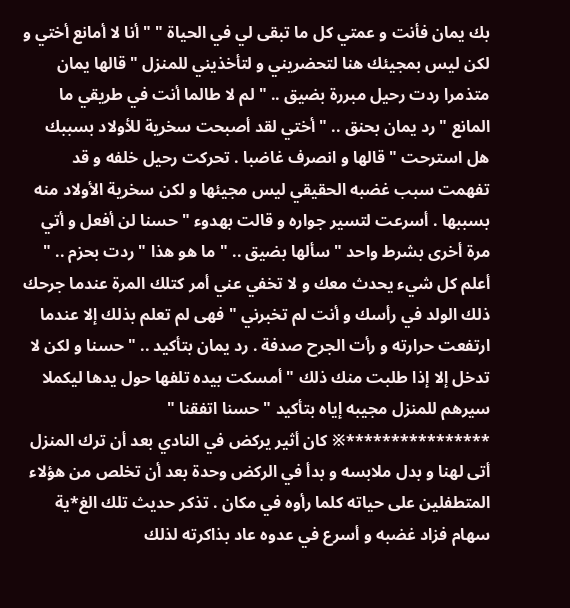بك يمان فأنت و عمتي كل ما تبقى لي في الحياة " " أنا لا أمانع أختي و لكن ليس بمجيئك هنا لتحضريني و لتأخذيني للمنزل " قالها يمان متذمرا ردت رحيل مبررة بضيق .. " لم لا طالما أنت في طريقي ما المانع " رد يمان بحنق .. " أختي لقد أصبحت سخرية للأولاد بسببك هل استرحت " قالها و انصرف غاضبا . تحركت رحيل خلفه و قد تفهمت سبب غضبه الحقيقي ليس مجيئها و لكن سخرية الأولاد منه بسببها . أسرعت لتسير جواره و قالت بهدوء " حسنا لن أفعل و أتي مرة أخرى بشرط واحد " سألها بضيق .. " ما هو هذا " ردت بحزم .. " أعلم كل شيء يحدث معك و لا تخفي عني أمر كتلك المرة عندما جرحك ذلك الولد في رأسك و أنت لم تخبرني " فهى لم تعلم بذلك إلا عندما ارتفعت حرارته و رأت الجرح صدفة . رد يمان بتأكيد .. " حسنا و لكن لا تدخل إلا إذا طلبت منك ذلك " أمسكت بيده تلفها حول يدها ليكملا سيرهم للمنزل مجيبه إياه بتأكيد " حسنا اتفقنا " ****************※ كان أثير يركض في النادي بعد أن ترك المنزل أتى لهنا و بدل ملابسه و بدأ في الركض وحدة بعد أن تخلص من هؤلاء المتطفلين على حياته كلما رأوه في مكان . تذكر حديث تلك الغ*ية سهام فزاد غضبه و أسرع في عدوه عاد بذاكرته لذلك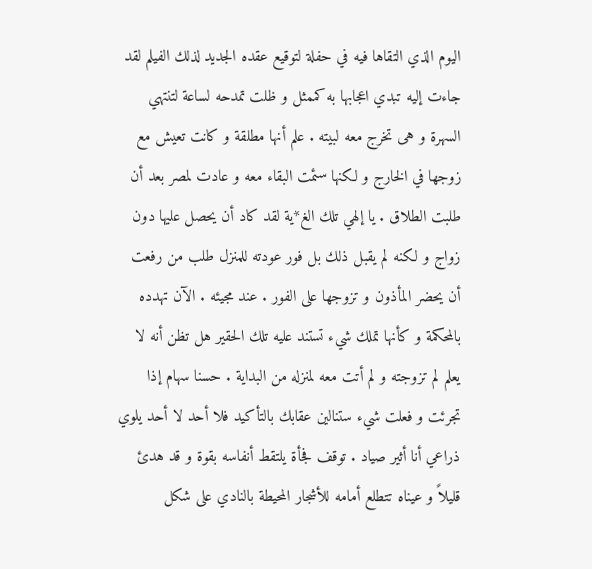اليوم الذي التقاها فيه في حفلة لتوقيع عقده الجديد لذلك الفيلم لقد جاءت إليه تبدي اعجابها به كممثل و ظلت تمدحه لساعة لتنتهي السهرة و هى تخرج معه لبيته . علم أنها مطلقة و كانت تعيش مع زوجها في الخارج و لكنها سئمت البقاء معه و عادت لمصر بعد أن طلبت الطلاق . يا إلهي تلك الغ*ية لقد كاد أن يحصل عليها دون زواج و لكنه لم يقبل ذلك بل فور عودته للمنزل طلب من رفعت أن يحضر المأذون و تزوجها على الفور . عند مجيئه . الآن تهدده بالمحكمة و كأنها تملك شيء تستند عليه تلك الحقير هل تظن أنه لا يعلم لم تزوجته و لم أتت معه لمنزله من البداية . حسنا سهام إذا تجرئت و فعلت شيء ستنالين عقابك بالتأكيد فلا أحد لا أحد يلوي ذراعي أنا أثير صياد . توقف فجأة يلتقط أنفاسه بقوة و قد هدئ قليلاً و عيناه تتطلع أمامه للأشجار المحيطة بالنادي على شكل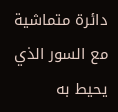دائرة متماشية مع السور الذي يحيط به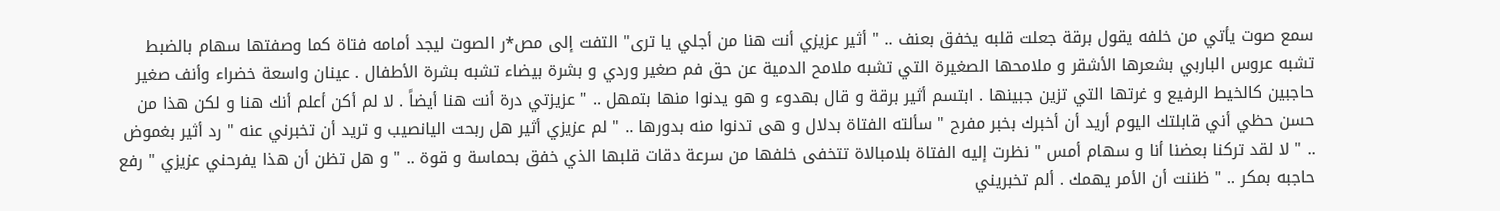سمع صوت يأتي من خلفه يقول برقة جعلت قلبه يخفق بعنف .. " أثير عزيزي أنت هنا من أجلي يا ترى" التفت إلى مص*ر الصوت ليجد أمامه فتاة كما وصفتها سهام بالضبط تشبه عروس الباربي بشعرها الأشقر و ملامحها الصغيرة التي تشبه ملامح الدمية عن حق فم صغير وردي و بشرة بيضاء تشبه بشرة الأطفال . عينان واسعة خضراء وأنف صغير حاجبين كالخيط الرفيع و غرتها التي تزين جبينها . ابتسم أثير برقة و قال بهدوء و هو يدنوا منها بتمهل .. " عزيزتي درة أنت هنا أيضاً . لا لم أكن أعلم أنك هنا و لكن هذا من حسن حظي أني قابلتك اليوم أريد أن أخبرك بخبر مفرح " سألته الفتاة بدلال و هى تدنوا منه بدورها .. " لم عزيزي أثير هل ربحت اليانصيب و تريد أن تخبرني عنه " رد أثير بغموض .. " لا لقد تركنا بعضنا أنا و سهام أمس " نظرت إليه الفتاة بلامبالاة تتخفى خلفها من سرعة دقات قلبها الذي خفق بحماسة و قوة .. " و هل تظن أن هذا يفرحني عزيزي " رفع حاجبه بمكر .. " ظننت أن الأمر يهمك . ألم تخبريني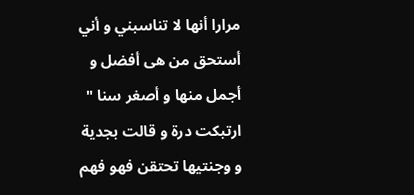مرارا أنها لا تناسبني و أني أستحق من هى أفضل و أجمل منها و أصغر سنا " ارتبكت درة و قالت بجدية و وجنتيها تحتقن فهو فهم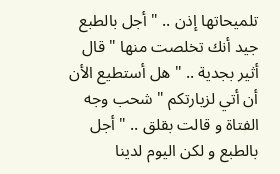تلميحاتها إذن .. " أجل بالطبع جيد أنك تخلصت منها " قال أثير بجدية .. " هل أستطيع الأن أن أتي لزيارتكم " شحب وجه الفتاة و قالت بقلق .. " أجل بالطبع و لكن اليوم لدينا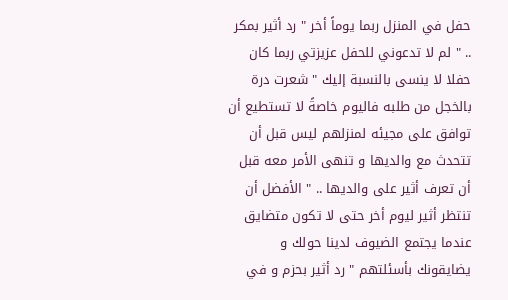حفل في المنزل ربما يوماً أخر " رد أثير بمكر .. " لم لا تدعوني للحفل عزيزتي ربما كان حفلا لا ينسى بالنسبة إليك " شعرت درة بالخجل من طلبه فاليوم خاصةً لا تستطيع أن توافق على مجيئه لمنزلهم ليس قبل أن تتحدث مع والديها و تنهى الأمر معه قبل أن تعرف أثير على والديها .. " الأفضل أن تنتظر أثير ليوم أخر حتى لا تكون متضايق عندما يجتمع الضيوف لدينا حولك و يضايقونك بأسئلتهم " رد أثير بحزم و في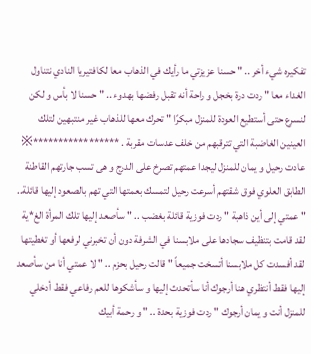تفكيره شيء أخر .. " حسنا عزيزتي ما رأيك في الذهاب معا لكافتيريا النادي نتناول الغداء معا " ردت درة بخجل و راحة أنه تقبل رفضها بهدوء .. " حسنا لا بأس و لكن لنسرع حتى أستطيع العودة للمنزل مبكرًا " تحرك معها للذهاب غير منتبهين لتلك العينين الغاضبة التي تترقبهم من خلف عدسات مقربة . *****************※ عادت رحيل و يمان للمنزل ليجدا عمتهم تصرخ على الدرج و هى تسب جارتهم القاطنة الطابق العلوي فوق شقتهم أسرعت رحيل لتمسك بعمتها التي تهم بالصعود إليها قائلة.. " عمتي إلى أين ذاهبة " ردت فوزية قائلة بغضب .. " سأصعد إليها تلك المرأة الغ*ية لقد قامت بتنظيف سجادها على ملابسنا في الشرفة دون أن تخبرني لرفعها أو تغطيتها لقد أفسدت كل ملابسنا أتسخت جميعاً " قالت رحيل بحزم .. " لا عمتي أنا من سأصعد إليها فقط أنتظري هنا أرجوك أنا سأتحدث إليها و سأشكوها للعم رفاعي فقط أدخلي للمنزل أنت و يمان أرجوك " ردت فوزية بحدة .. " و رحمة أبيك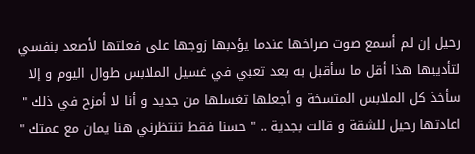رحيل إن لم أسمع صوت صراخها عندما يؤدبها زوجها على فعلتها لأصعد بنفسي لتأديبها هذا أقل ما سأقبل به بعد تعبي في غسيل الملابس طوال اليوم و إلا سأخذ كل الملابس المتسخة و أجعلها تغسلها من جديد و أنا لا أمزح في ذلك " اعادتها رحيل للشقة و قالت بجدية .. " حسنا فقط تنتظرني هنا يمان مع عمتك "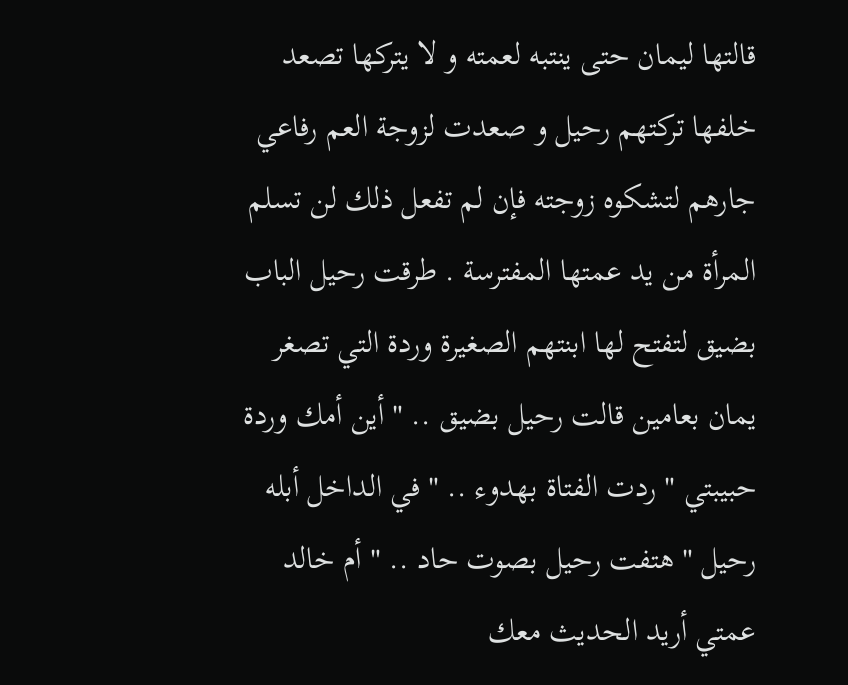قالتها ليمان حتى ينتبه لعمته و لا يتركها تصعد خلفها تركتهم رحيل و صعدت لزوجة العم رفاعي جارهم لتشكوه زوجته فإن لم تفعل ذلك لن تسلم المرأة من يد عمتها المفترسة . طرقت رحيل الباب بضيق لتفتح لها ابنتهم الصغيرة وردة التي تصغر يمان بعامين قالت رحيل بضيق .. " أين أمك وردة حبيبتي " ردت الفتاة بهدوء .. " في الداخل أبله رحيل " هتفت رحيل بصوت حاد .. " أم خالد عمتي أريد الحديث معك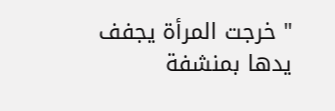" خرجت المرأة يجفف يدها بمنشفة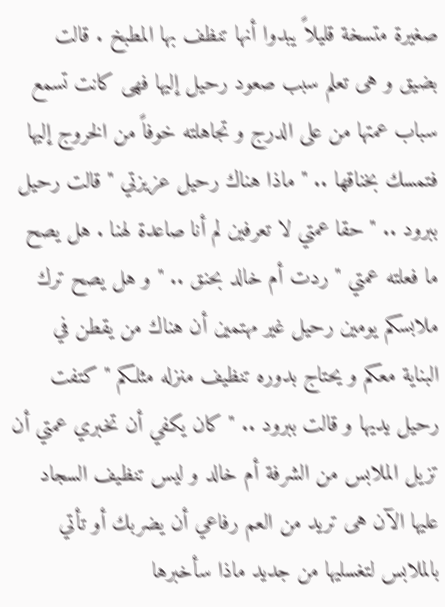صغيرة متسخة قليلاً يبدوا أنها تنظف بها المطبخ . قالت بضيق و هى تعلم سبب صعود رحيل إليها فهى كانت تسمع سباب عمتها من على الدرج و تجاهلته خوفاً من الخروج إليها فتمسك بخناقها .. " ماذا هناك رحيل عزيزتي " قالت رحيل ببرود .. " حقا عمتي لا تعرفين لم أنا صاعدة لهنا . هل يصح ما فعلته عمتي " ردت أم خالد بحنق .. " و هل يصح ترك ملابسكم يومين رحيل غير مهتمين أن هناك من يقطن في البناية معكم و يحتاج بدوره تنظيف منزله مثلكم " كتفت رحيل يديها و قالت ببرود .. " كان يكفي أن تخبري عمتي أن تزيل الملابس من الشرفة أم خالد و ليس تنظيف السجاد عليها الآن هى تريد من العم رفاعي أن يضربك أو تأتي بالملابس لتغسليها من جديد ماذا سأخبرها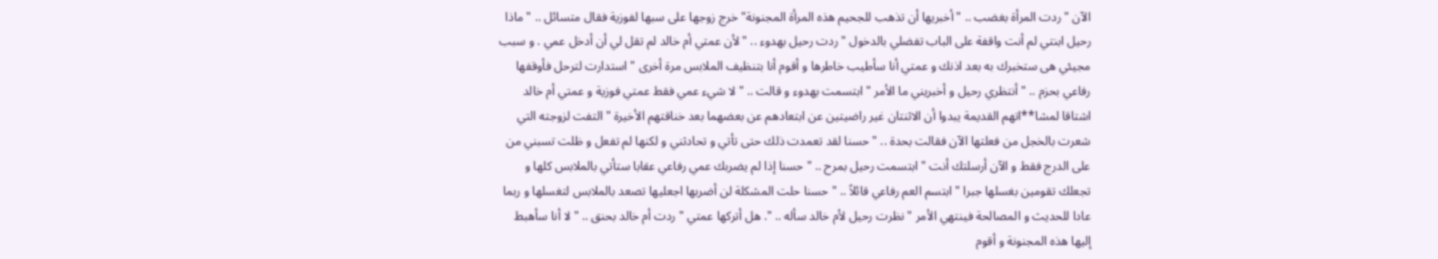الآن " ردت المرأة بغضب .. " أخبريها أن تذهب للجحيم هذه المرأة المجنونة" خرج زوجها على سبها لفوزية فقال متسائل .. " ماذا رحيل ابنتي لم أنت واقفة على الباب تفضلي بالدخول " ردت رحيل بهدوء .. " لأن عمتي أم خالد لم تقل لي أن أدخل عمي . و سبب مجيئي هى ستخبرك به بعد اذنك و عمتي أنا سأطيب خاطرها و أقوم أنا بتنظيف الملابس مرة أخرى " استدارت لترحل فأوقفها رفاعي بحزم .. " أنتظري رحيل و أخبريني ما الأمر " ابتسمت بهدوء و قالت .. " لا شيء عمي فقط عمتي فوزية و عمتي أم خالد اشتاقا لمشا**اتهم القديمة يبدوا أن الاثنتان غير راضيتين عن ابتعادهم عن بعضهما بعد خناقتهم الأخيرة " التفت لزوجته التي شعرت بالخجل من فعلتها الآن فقالت بحدة .. " حسنا لقد تعمدت ذلك حتى تأتي و تحادثني و لكنها لم تفعل و ظلت تسبني من على الدرج فقط و الآن أرسلتك أنت " ابتسمت رحيل بمرح .. " حسنا إذا لم يضربك عمي رفاعي عقابا ستأتي بالملابس كلها و تجعلك تقومين بغسلها جبرا " ابتسم العم رفاعي قائلاً .. " حسنا حلت المشكلة لن أضربها اجعليها تصعد بالملابس لتغسلها و ربما عادا للحديث و المصالحة فينتهي الأمر " نظرت رحيل لأم خالد سأله .. ". هل أتركها عمتي " ردت أم خالد بحنق .. " لا أنا سأهبط إليها هذه المجنونة و أقوم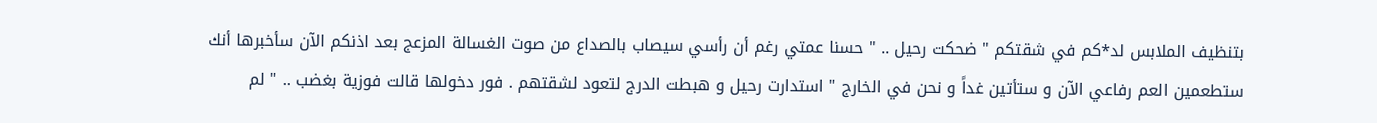بتنظيف الملابس لد*كم في شقتكم " ضحكت رحيل .. " حسنا عمتي رغم أن رأسي سيصاب بالصداع من صوت الغسالة المزعج بعد اذنكم الآن سأخبرها أنك ستطعمين العم رفاعي الآن و ستأتين غداً و نحن في الخارج " استدارت رحيل و هبطت الدرج لتعود لشقتهم . فور دخولها قالت فوزية بغضب .. " لم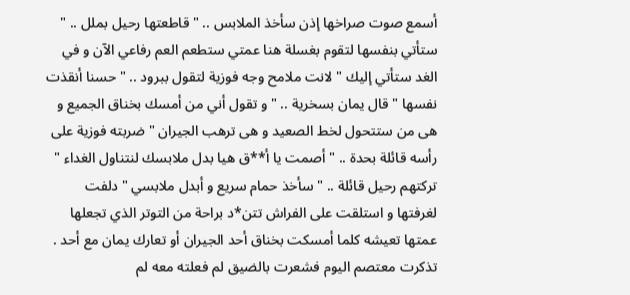أسمع صوت صراخها إذن سأخذ الملابس .. " قاطعتها رحيل بملل .. " ستأتي بنفسها لتقوم بغسلة هنا عمتي ستطعم العم رفاعي الآن و في الغد ستأتي إليك " لانت ملامح وجه فوزية لتقول ببرود .. " حسنا أنقذت نفسها " قال يمان بسخرية .. " و تقول أني من أمسك بخناق الجميع و هى من ستتحول لخط الصعيد و هى ترهب الجيران " ضربته فوزية على رأسه قائلة بحدة .. " أصمت يا أ**ق هيا بدل ملابسك لنتناول الغداء " تركتهم رحيل قائلة .. " سأخذ حمام سريع و أبدل ملابسي " دلفت لغرفتها و استلقت على الفراش تتن*د براحة من التوتر الذي تجعلها عمتها تعيشه كلما أمسكت بخناق أحد الجيران أو تعارك يمان مع أحد . تذكرت معتصم اليوم فشعرت بالضيق لم فعلته معه لم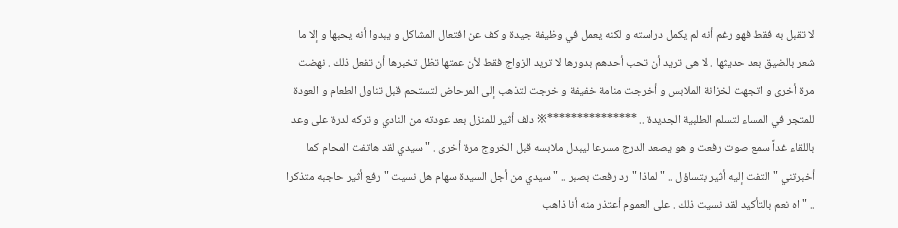لا تقبل به فقط فهو رغم أنه لم يكمل دراسته و لكنه يعمل في وظيفة جيدة و كف عن افتعال المشاكل و يبدوا أنه يحبها و إلا ما شعر بالضيق بعد حديثها . لا هى تريد أن تحب أحدهم بدورها لا تريد الزواج فقط لأن عمتها تظل تخبرها أن تفعل ذلك . نهضت مرة أخرى و اتجهت لخزانة الملابس و أخرجت منامة خفيفة و خرجت لتذهب إلى المرحاض لتستحم قبل تناول الطعام و العودة للمتجر في المساء لتسلم الطلبية الجديدة .. ***************※ دلف أثير للمنزل بعد عودته من النادي و تركه لدرة على وعد باللقاء غداً سمع صوت رفعت و هو يصعد الدرج مسرعا ليبدل ملابسه قبل الخروج مرة أخرى . " سيدي لقد هاتفت المحام كما أخبرتني " التفت إليه أثير بتساؤل .. " لماذا " رد رفعت بصبر .. " سيدي من أجل السيدة سهام هل نسيت " رفع أثير حاجبه متذكرا .. " اه نعم بالتأكيد لقد نسيت ذلك . على العموم أعتذر منه أنا ذاهب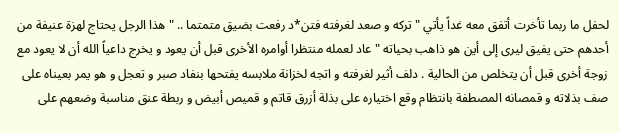لحفل ما ربما تأخرت أتفق معه غداً يأتي " تركه و صعد لغرفته فتن*د رفعت بضيق متمتما .. " هذا الرجل يحتاج لهزة عنيفة من أحدهم حتى يفيق ليرى إلى أين هو ذاهب بحياته " عاد لعمله منتظرا أوامره الأخرى قبل أن يعود و يخرج داعياً الله أن لا يعود مع زوجة أخرى قبل أن يتخلص من الحالية . دلف أثير لغرفته و اتجه لخزانة ملابسه يفتحها بنفاد صبر و تعجل و هو يمر بعيناه على صف بذلاته و قمصانه المصطفة بانتظام وقع اختياره على بذلة أزرق قاتم و قميص أبيض و ربطة عنق مناسبة وضعهم على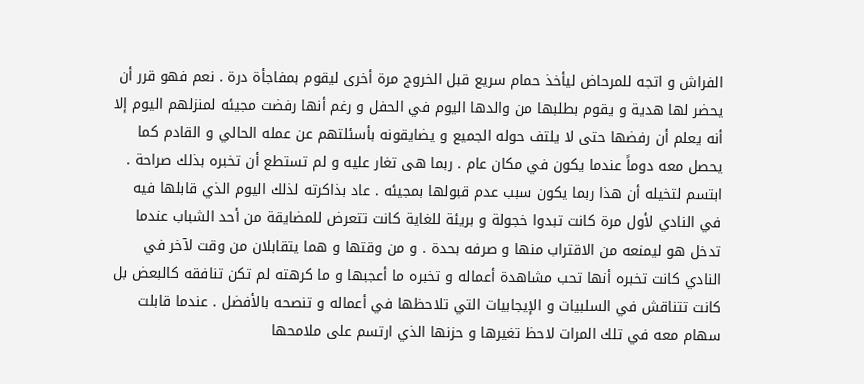الفراش و اتجه للمرحاض ليأخذ حمام سريع قبل الخروج مرة أخرى ليقوم بمفاجأة درة . نعم فهو قرر أن يحضر لها هدية و يقوم بطلبها من والدها اليوم في الحفل و رغم أنها رفضت مجيئه لمنزلهم اليوم إلا أنه يعلم أن رفضها حتى لا يلتف حوله الجميع و يضايقونه بأسئلتهم عن عمله الحالي و القادم كما يحصل معه دوماً عندما يكون في مكان عام . ربما هى تغار عليه و لم تستطع أن تخبره بذلك صراحة . ابتسم لتخيله أن هذا ربما يكون سبب عدم قبولها بمجيئه . عاد بذاكرته لذلك اليوم الذي قابلها فيه في النادي لأول مرة كانت تبدوا خجولة و بريئة للغاية كانت تتعرض للمضايقة من أحد الشباب عندما تدخل هو ليمنعه من الاقتراب منها و صرفه بحدة . و من وقتها و هما يتقابلان من وقت لآخر في النادي كانت تخبره أنها تحب مشاهدة أعماله و تخبره ما أعجبها و ما كرهته لم تكن تنافقه كالبعض بل كانت تتناقش في السلبيات و الإيجابيات التي تلاحظها في أعماله و تنصحه بالأفضل . عندما قابلت سهام معه في تلك المرات لاحظ تغيرها و حزنها الذي ارتسم على ملامحها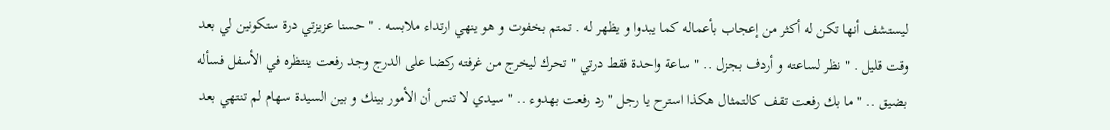ليستشف أنها تكن له أكثر من إعجاب بأعماله كما يبدوا و يظهر له . تمتم بخفوت و هو ينهي ارتداء ملابسه . " حسنا عزيزتي درة ستكونين لي بعد وقت قليل . " نظر لساعته و أردف بجزل .. " ساعة واحدة فقط درتي " تحرك ليخرج من غرفته ركضا على الدرج وجد رفعت ينتظره في الأسفل فسأله بضيق .. " ما بك رفعت تقف كالتمثال هكذا استرح يا رجل " رد رفعت بهدوء .. " سيدي لا تنس أن الأمور بينك و بين السيدة سهام لم تنتهي بعد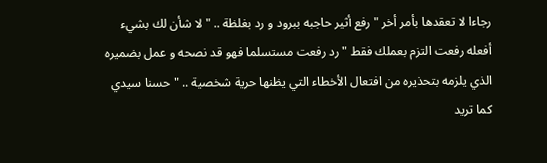رجاءا لا تعقدها بأمر أخر " رفع أثير حاجبه ببرود و رد بغلظة .. " لا شأن لك بشيء أفعله رفعت التزم بعملك فقط " رد رفعت مستسلما فهو قد نصحه و عمل بضميره الذي يلزمه بتحذيره من افتعال الأخطاء التي يظنها حرية شخصية .. " حسنا سيدي كما تريد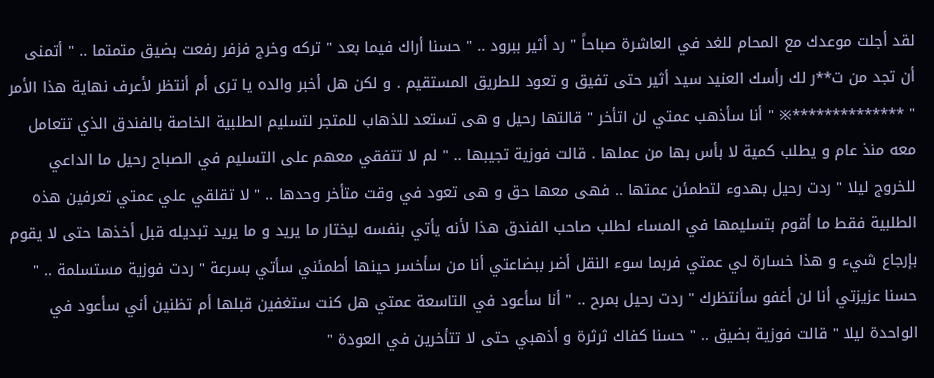لقد أجلت موعدك مع المحام للغد في العاشرة صباحاً " رد أثير ببرود .. " حسنا أراك فيما بعد " تركه وخرج فزفر رفعت بضيق متمتما .. " أتمنى أن تجد من ت**ر لك رأسك العنيد سيد أثير حتى تفيق و تعود للطريق المستقيم . و لكن هل أخبر والده يا ترى أم أنتظر لأعرف نهاية هذا الأمر " **************※ " أنا سأذهب عمتي لن اتأخر " قالتها رحيل و هى تستعد للذهاب للمتجر لتسليم الطلبية الخاصة بالفندق الذي تتعامل معه منذ عام و يطلب كمية لا بأس بها من عملها . قالت فوزية تجيبها .. " لم لا تتفقي معهم على التسليم في الصباح رحيل ما الداعي للخروج ليلا " ردت رحيل بهدوء لتطمئن عمتها .. فهى معها حق و هى تعود في وقت متأخر وحدها .. " لا تقلقي علي عمتي تعرفين هذه الطلبية فقط ما أقوم بتسليمها في المساء لطلب صاحب الفندق هذا لأنه يأتي بنفسه ليختار ما يريد و ما يريد تبديله قبل أخذها حتى لا يقوم بإرجاع شيء و هذا خسارة لي عمتي فربما سوء النقل أضر ببضاعتي أنا من سأخسر حينها أطمئني سأتي بسرعة " ردت فوزية مستسلمة .. " حسنا عزيزتي أنا لن أغفو سأنتظرك " ردت رحيل بمرح .. " أنا سأعود في التاسعة عمتي هل كنت ستغفين قبلها أم تظنين أني سأعود في الواحدة ليلا " قالت فوزية بضيق .. " حسنا كفاك ثرثرة و أذهبي حتى لا تتأخرين في العودة "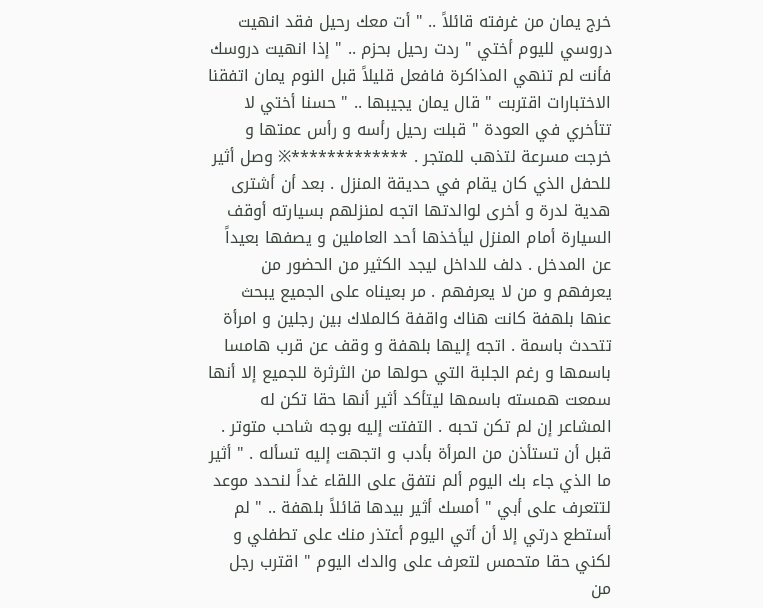خرج يمان من غرفته قائلاً .. " أت معك رحيل فقد انهيت دروسي لليوم أختي " ردت رحيل بحزم .. " إذا انهيت دروسك فأنت لم تنهي المذاكرة فافعل قليلاً قبل النوم يمان اتفقنا الاختبارات اقتربت " قال يمان يجيبها .. " حسنا أختي لا تتأخري في العودة " قبلت رحيل رأسه و رأس عمتها و خرجت مسرعة لتذهب للمتجر . *************※ وصل أثير للحفل الذي كان يقام في حديقة المنزل . بعد أن أشترى هدية لدرة و أخرى لوالدتها اتجه لمنزلهم بسيارته أوقف السيارة أمام المنزل ليأخذها أحد العاملين و يصفها بعيداً عن المدخل . دلف للداخل ليجد الكثير من الحضور من يعرفهم و من لا يعرفهم . مر بعيناه على الجميع يبحث عنها بلهفة كانت هناك واقفة كالملاك بين رجلين و امرأة تتحدث باسمة . اتجه إليها بلهفة و وقف عن قرب هامسا باسمها و رغم الجلبة التي حولها من الثرثرة للجميع إلا أنها سمعت همسته باسمها ليتأكد أثير أنها حقا تكن له المشاعر إن لم تكن تحبه . التفتت إليه بوجه شاحب متوتر . قبل أن تستأذن من المرأة بأدب و اتجهت إليه تسأله . " أثير ما الذي جاء بك اليوم ألم نتفق على اللقاء غداً لنحدد موعد لتتعرف على أبي " أمسك أثير بيدها قائلاً بلهفة .. " لم أستطع درتي إلا أن أتي اليوم أعتذر منك على تطفلي و لكني حقا متحمس لتعرف على والدك اليوم " اقترب رجل من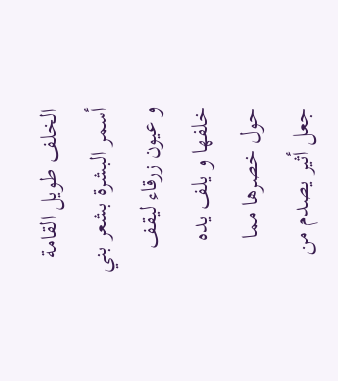الخلف طويل القامة أسمر البشرة بشعر بني و عيون زرقاء ليقف خلفها و يلف يده حول خصرها مما جعل أثير يصدم من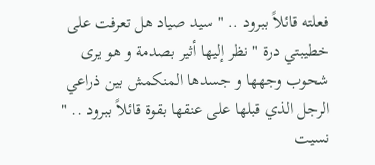فعلته قائلاً ببرود .. " سيد صياد هل تعرفت على خطيبتي درة " نظر إليها أثير بصدمة و هو يرى شحوب وجهها و جسدها المنكمش بين ذراعي الرجل الذي قبلها على عنقها بقوة قائلاً ببرود .. " نسيت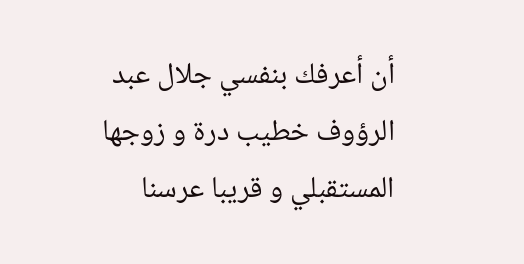أن أعرفك بنفسي جلال عبد الرؤوف خطيب درة و زوجها المستقبلي و قريبا عرسنا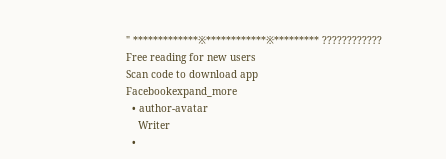" *************※************※********* ????????????
Free reading for new users
Scan code to download app
Facebookexpand_more
  • author-avatar
    Writer
  •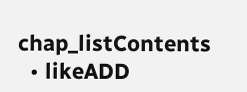chap_listContents
  • likeADD